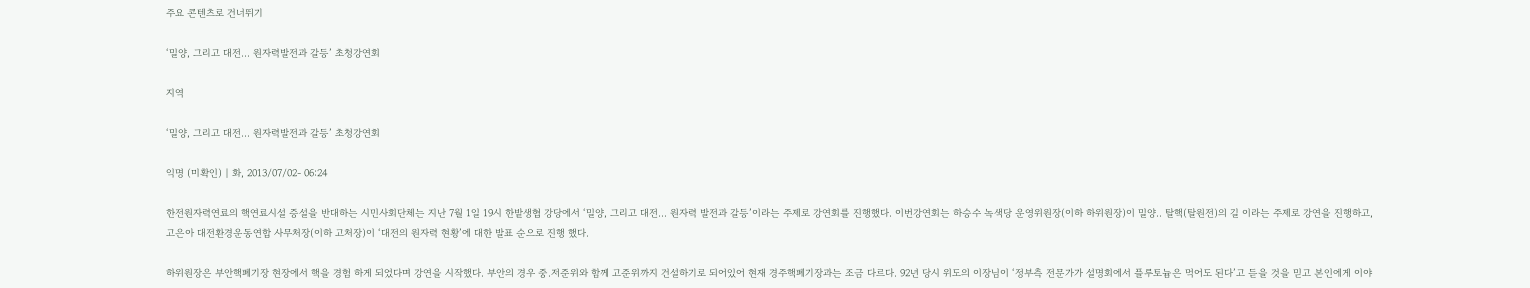주요 콘텐츠로 건너뛰기

‘밀양, 그리고 대전… 원자력발전과 갈등’ 초청강연회

지역

‘밀양, 그리고 대전… 원자력발전과 갈등’ 초청강연회

익명 (미확인) | 화, 2013/07/02- 06:24

한전원자력연료의 핵연료시설 증설을 반대하는 시민사회단체는 지난 7월 1일 19시 한밭생협 강당에서 ‘밀양, 그리고 대전… 원자력 발전과 갈등’이라는 주제로 강연회를 진행했다. 이번강연회는 하승수 녹색당 운영위원장(이하 하위원장)이 밀양.. 탈핵(탈원전)의 길 이라는 주제로 강연을 진행하고, 고은아 대전환경운동연합 사무처장(이하 고처장)이 ‘대전의 원자력 현황’에 대한 발표 순으로 진행 했다.

하위원장은 부안핵폐기장 현장에서 핵을 경험 하게 되었다며 강연을 시작했다. 부안의 경우 중.저준위와 함께 고준위까지 건설하기로 되어있어 현재 경주핵폐기장과는 조금 다르다. 92년 당시 위도의 이장님이 ‘정부측 전문가가 설명회에서 플루토늄은 먹어도 된다’고 듣을 것을 믿고 본인에게 이야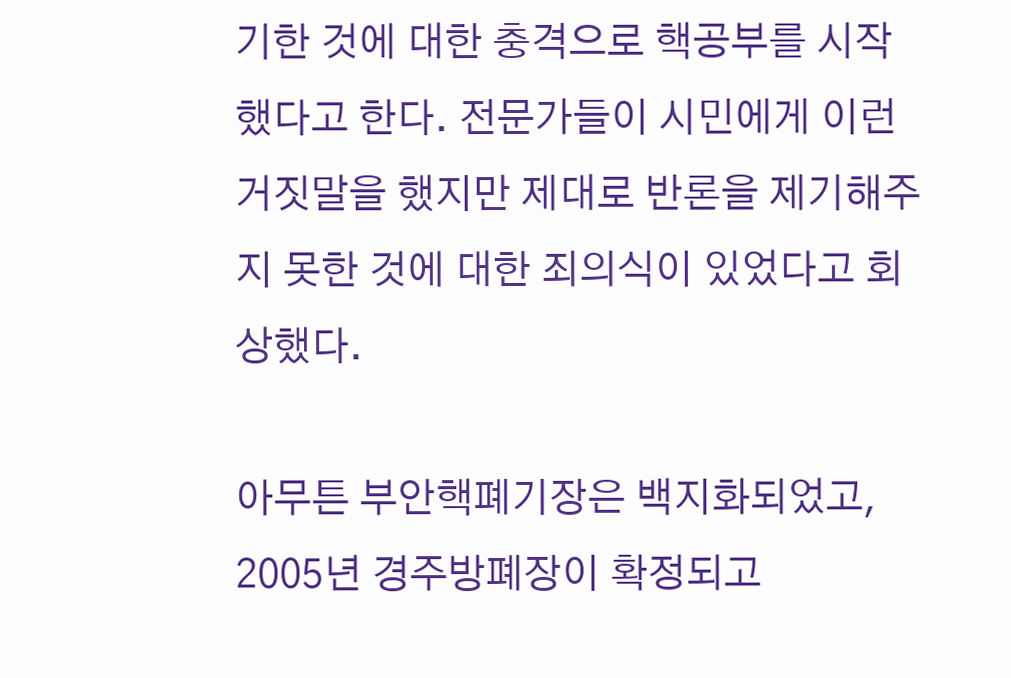기한 것에 대한 충격으로 핵공부를 시작했다고 한다. 전문가들이 시민에게 이런 거짓말을 했지만 제대로 반론을 제기해주지 못한 것에 대한 죄의식이 있었다고 회상했다.

아무튼 부안핵폐기장은 백지화되었고, 2005년 경주방폐장이 확정되고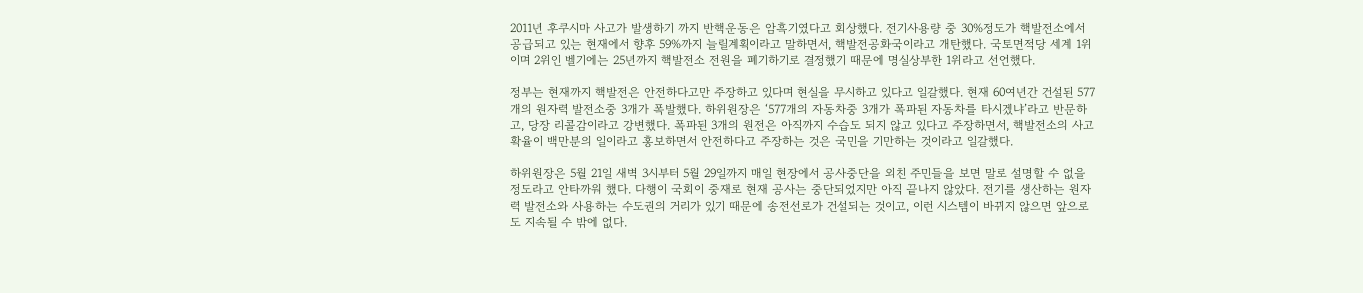2011년 후쿠시마 사고가 발생하기 까지 반핵운동은 암흑기였다고 회상했다. 전기사용량 중 30%정도가 핵발전소에서 공급되고 있는 현재에서 향후 59%까지 늘릴계획이라고 말하면서, 핵발전공화국이라고 개탄했다. 국토면적당 세계 1위이며 2위인 벨기에는 25년까지 핵발전소 전원을 폐기하기로 결정했기 때문에 명실상부한 1위라고 선언했다.

정부는 현재까지 핵발전은 안전하다고만 주장하고 있다며 현실을 무시하고 있다고 일갈했다. 현재 60여년간 건설된 577개의 원자력 발전소중 3개가 폭발했다. 하위원장은 ‘577개의 자동차중 3개가 폭파된 자동차를 타시겠냐’라고 반문하고, 당장 리콜감이라고 강변했다. 폭파된 3개의 원전은 아직까지 수습도 되지 않고 있다고 주장하면서, 핵발전소의 사고 확율이 백만분의 일이라고 홍보하면서 안전하다고 주장하는 것은 국민을 기만하는 것이라고 일갈했다.

하위원장은 5월 21일 새벽 3시부터 5월 29일까지 매일 현장에서 공사중단을 외친 주민들을 보면 말로 설명할 수 없을 정도라고 안타까워 했다. 다행이 국회이 중재로 현재 공사는 중단되었지만 아직 끝나지 않았다. 전기를 생산하는 원자력 발전소와 사용하는 수도권의 거리가 있기 때문에 송전선로가 건설되는 것이고, 이런 시스템이 바뀌지 않으면 앞으로도 지속될 수 밖에 없다.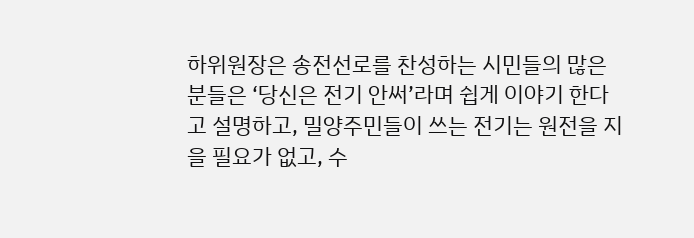하위원장은 송전선로를 찬성하는 시민들의 많은 분들은 ‘당신은 전기 안써’라며 쉽게 이야기 한다고 설명하고, 밀양주민들이 쓰는 전기는 원전을 지을 필요가 없고, 수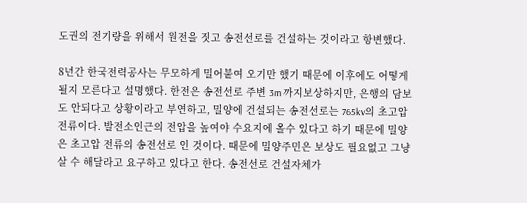도권의 전기량을 위해서 원전을 짓고 송전선로를 건설하는 것이라고 항변했다.

8년간 한국전력공사는 무모하게 밀어붙여 오기만 했기 때문에 이후에도 어떻게 될지 모른다고 설명했다. 한전은 송전선로 주변 3m 까지보상하지만, 은행의 담보도 안되다고 상황이라고 부연하고, 밀양에 건설되는 송전선로는 765kv의 초고압전류이다. 발전소인근의 전압을 높여야 수요지에 올수 있다고 하기 때문에 밀양은 초고압 전류의 송전선로 인 것이다. 때문에 밀양주민은 보상도 필요없고 그냥 살 수 해달라고 요구하고 있다고 한다. 송전선로 건설자체가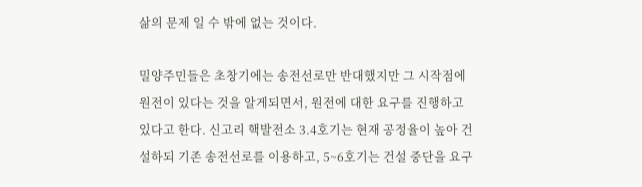삶의 문제 일 수 밖에 없는 것이다.

밀양주민들은 초창기에는 송전선로만 반대했지만 그 시작점에 원전이 있다는 것을 알게되면서, 원전에 대한 요구를 진행하고 있다고 한다. 신고리 핵발전소 3.4호기는 현재 공정율이 높아 건설하되 기존 송전선로를 이용하고, 5~6호기는 건설 중단을 요구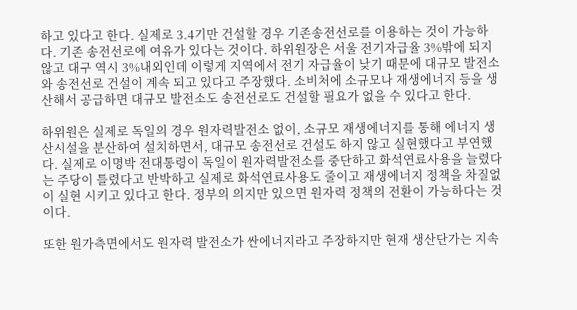하고 있다고 한다. 실제로 3.4기만 건설할 경우 기존송전선로를 이용하는 것이 가능하다. 기존 송전선로에 여유가 있다는 것이다. 하위원장은 서울 전기자급율 3%밖에 되지 않고 대구 역시 3%내외인데 이렇게 지역에서 전기 자급율이 낮기 때문에 대규모 발전소와 송전선로 건설이 계속 되고 있다고 주장했다. 소비처에 소규모나 재생에너지 등을 생산해서 공급하면 대규모 발전소도 송전선로도 건설할 필요가 없을 수 있다고 한다.

하위원은 실제로 독일의 경우 원자력발전소 없이, 소규모 재생에너지를 통해 에너지 생산시설을 분산하여 설치하면서, 대규모 송전선로 건설도 하지 않고 실현했다고 부연했다. 실제로 이명박 전대통령이 독일이 원자력발전소를 중단하고 화석연료사용을 늘렸다는 주당이 틀렸다고 반박하고 실제로 화석연료사용도 줄이고 재생에너지 정책을 차질없이 실현 시키고 있다고 한다. 정부의 의지만 있으면 원자력 정책의 전환이 가능하다는 것이다.

또한 원가측면에서도 원자력 발전소가 싼에너지라고 주장하지만 현재 생산단가는 지속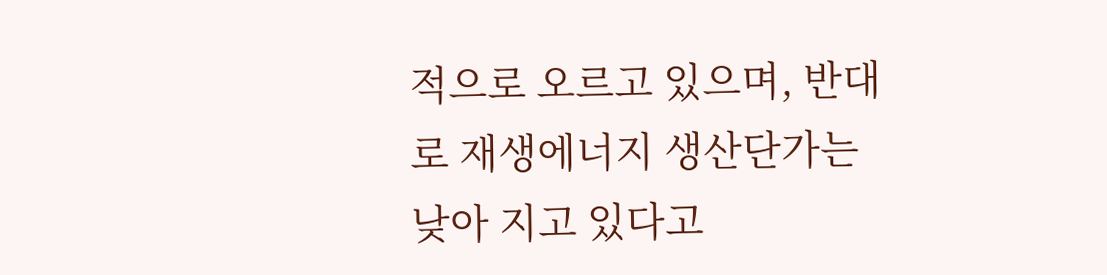적으로 오르고 있으며, 반대로 재생에너지 생산단가는 낮아 지고 있다고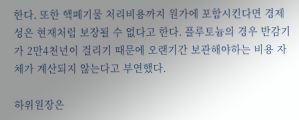한다. 또한 핵폐기물 처리비용까지 원가에 포함시킨다면 경제성은 현재처럼 보장될 수 없다고 한다. 플루토늄의 경우 반감기가 2만4천년이 걸리기 때문에 오랜기간 보관해야하는 비용 자체가 계산되지 않는다고 부연했다.

하위원장은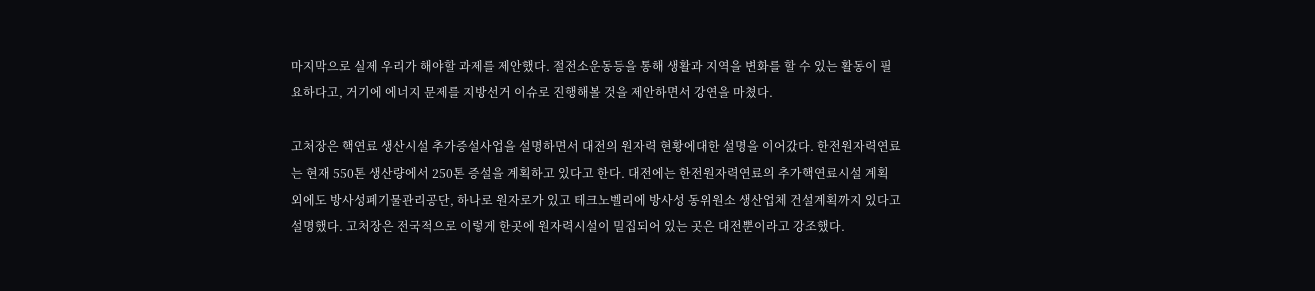마지막으로 실제 우리가 해야할 과제를 제안했다. 절전소운동등을 통해 생활과 지역을 변화를 할 수 있는 활동이 필요하다고, 거기에 에너지 문제를 지방선거 이슈로 진행해볼 것을 제안하면서 강연을 마쳤다.

고처장은 핵연료 생산시설 추가증설사업을 설명하면서 대전의 원자력 현황에대한 설명을 이어갔다. 한전원자력연료는 현재 550톤 생산량에서 250톤 증설을 계획하고 있다고 한다. 대전에는 한전원자력연료의 추가핵연료시설 계획 외에도 방사성폐기물관리공단, 하나로 원자로가 있고 테크노벨리에 방사성 동위원소 생산업체 건설계획까지 있다고 설명했다. 고처장은 전국적으로 이렇게 한곳에 원자력시설이 밀집되어 있는 곳은 대전뿐이라고 강조했다.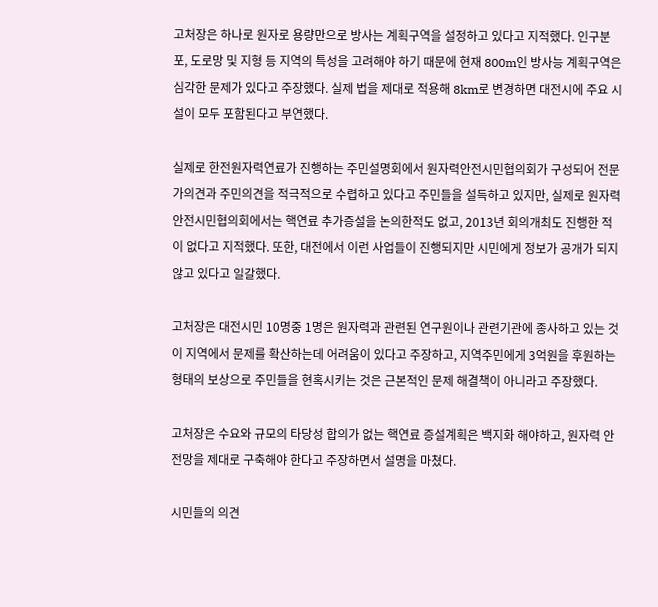고처장은 하나로 원자로 용량만으로 방사는 계획구역을 설정하고 있다고 지적했다. 인구분포, 도로망 및 지형 등 지역의 특성을 고려해야 하기 때문에 현재 800m인 방사능 계획구역은 심각한 문제가 있다고 주장했다. 실제 법을 제대로 적용해 8km로 변경하면 대전시에 주요 시설이 모두 포함된다고 부연했다.

실제로 한전원자력연료가 진행하는 주민설명회에서 원자력안전시민협의회가 구성되어 전문가의견과 주민의견을 적극적으로 수렵하고 있다고 주민들을 설득하고 있지만, 실제로 원자력안전시민협의회에서는 핵연료 추가증설을 논의한적도 없고, 2013년 회의개최도 진행한 적이 없다고 지적했다. 또한, 대전에서 이런 사업들이 진행되지만 시민에게 정보가 공개가 되지 않고 있다고 일갈했다.

고처장은 대전시민 10명중 1명은 원자력과 관련된 연구원이나 관련기관에 종사하고 있는 것이 지역에서 문제를 확산하는데 어려움이 있다고 주장하고, 지역주민에게 3억원을 후원하는 형태의 보상으로 주민들을 현혹시키는 것은 근본적인 문제 해결책이 아니라고 주장했다.

고처장은 수요와 규모의 타당성 합의가 없는 핵연료 증설계획은 백지화 해야하고, 원자력 안전망을 제대로 구축해야 한다고 주장하면서 설명을 마쳤다.

시민들의 의견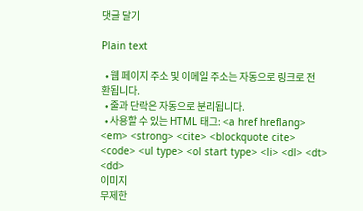댓글 달기

Plain text

  • 웹 페이지 주소 및 이메일 주소는 자동으로 링크로 전환됩니다.
  • 줄과 단락은 자동으로 분리됩니다.
  • 사용할 수 있는 HTML 태그: <a href hreflang> <em> <strong> <cite> <blockquote cite> <code> <ul type> <ol start type> <li> <dl> <dt> <dd>
이미지
무제한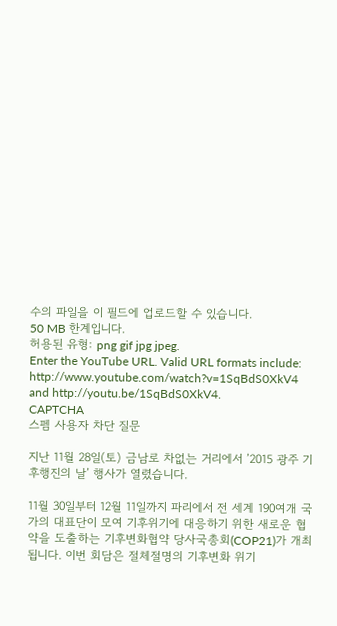수의 파일을 이 필드에 업로드할 수 있습니다.
50 MB 한계입니다.
허용된 유형: png gif jpg jpeg.
Enter the YouTube URL. Valid URL formats include: http://www.youtube.com/watch?v=1SqBdS0XkV4 and http://youtu.be/1SqBdS0XkV4.
CAPTCHA
스펨 사용자 차단 질문

지난 11월 28일(토) 금남로 차없는 거리에서 ’2015 광주 기후행진의 날’ 행사가 열렸습니다.

11월 30일부터 12월 11일까지 파리에서 전 세계 190여개 국가의 대표단이 모여 기후위기에 대응하기 위한 새로운 협약을 도출하는 기후변화협약 당사국총회(COP21)가 개최됩니다. 이번 회담은 절체절명의 기후변화 위기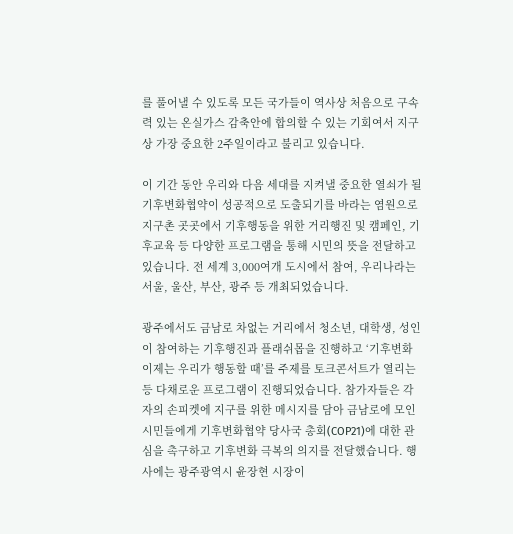를 풀어낼 수 있도록 모든 국가들이 역사상 처음으로 구속력 있는 온실가스 감축안에 합의할 수 있는 기회여서 지구상 가장 중요한 2주일이라고 불리고 있습니다.

이 기간 동안 우리와 다음 세대를 지켜낼 중요한 열쇠가 될 기후변화협약이 성공적으로 도출되기를 바라는 염원으로 지구촌 곳곳에서 기후행동을 위한 거리행진 및 캠페인, 기후교육 등 다양한 프로그램을 통해 시민의 뜻을 전달하고 있습니다. 전 세계 3,000여개 도시에서 참여, 우리나라는 서울, 울산, 부산, 광주 등 개최되었습니다.

광주에서도 금남로 차없는 거리에서 청소년, 대학생, 성인이 참여하는 기후행진과 플래쉬몹을 진행하고 ‘기후변화 이제는 우리가 행동할 때’를 주제를 토크콘서트가 열리는 등 다채로운 프로그램이 진행되었습니다. 참가자들은 각자의 손피켓에 지구를 위한 메시지를 담아 금남로에 모인 시민들에게 기후변화협약 당사국 총회(COP21)에 대한 관심을 촉구하고 기후변화 극복의 의지를 전달했습니다. 행사에는 광주광역시 윤장현 시장이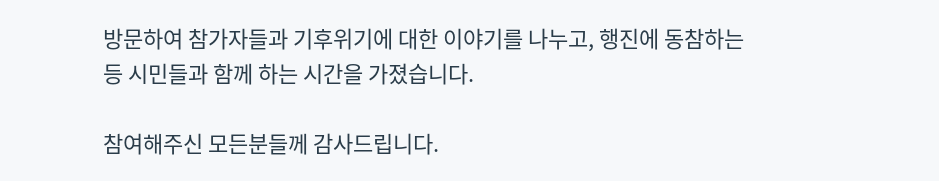방문하여 참가자들과 기후위기에 대한 이야기를 나누고, 행진에 동참하는 등 시민들과 함께 하는 시간을 가졌습니다.

참여해주신 모든분들께 감사드립니다.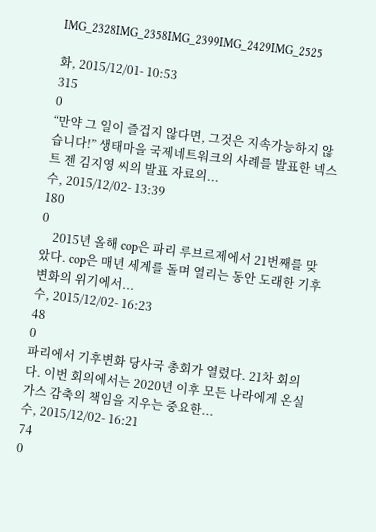IMG_2328IMG_2358IMG_2399IMG_2429IMG_2525

화, 2015/12/01- 10:53
315
0
“만약 그 일이 즐겁지 않다면, 그것은 지속가능하지 않습니다!” 생태마을 국제네트워크의 사례를 발표한 넥스트 젠 김지영 씨의 발표 자료의...
수, 2015/12/02- 13:39
180
0
    2015년 올해 cop은 파리 루브르제에서 21번째를 맞았다. cop은 매년 세계를 돌며 열리는 동안 도래한 기후변화의 위기에서...
수, 2015/12/02- 16:23
48
0
파리에서 기후변화 당사국 총회가 열렸다. 21차 회의다. 이번 회의에서는 2020년 이후 모든 나라에게 온실가스 감축의 책임을 지우는 중요한...
수, 2015/12/02- 16:21
74
0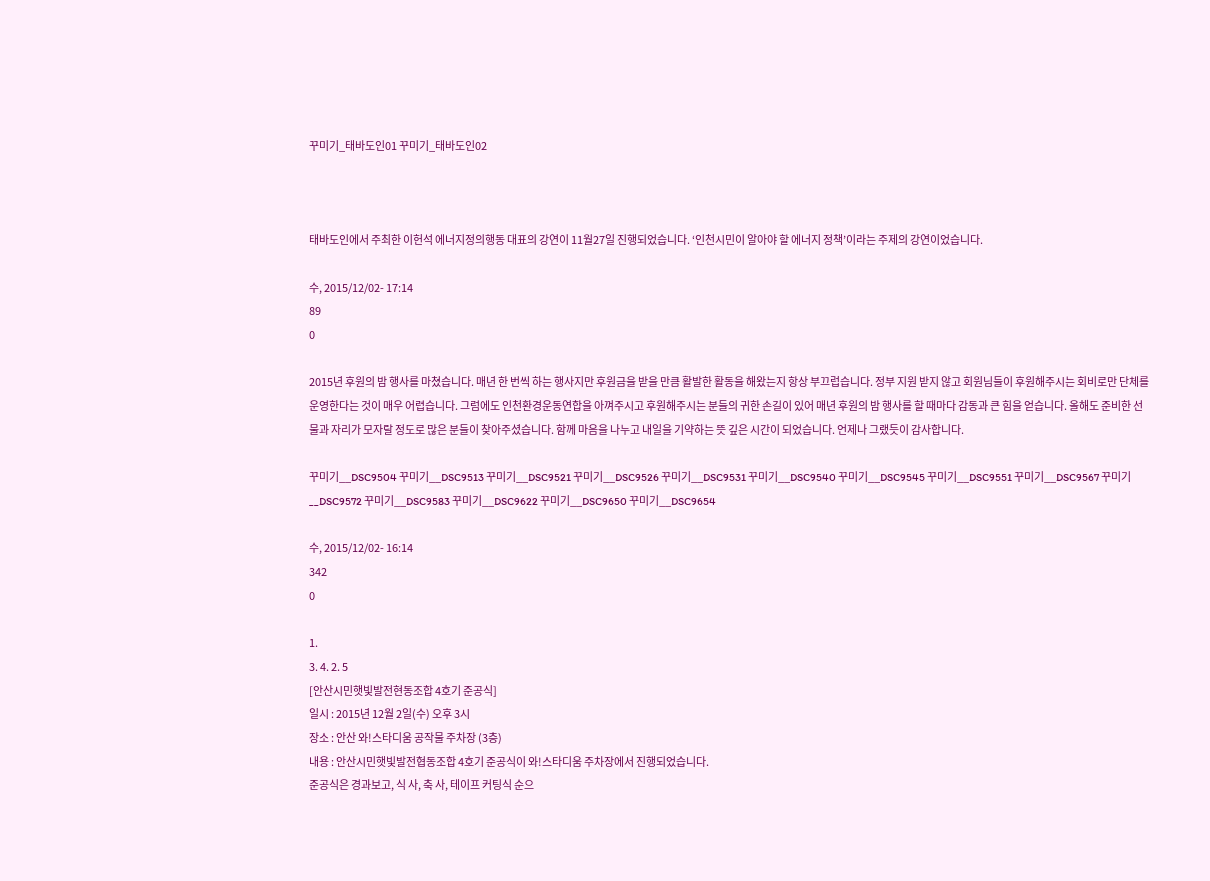꾸미기_태바도인01 꾸미기_태바도인02



태바도인에서 주최한 이헌석 에너지정의행동 대표의 강연이 11월27일 진행되었습니다. ‘인천시민이 알아야 할 에너지 정책’이라는 주제의 강연이었습니다.

수, 2015/12/02- 17:14
89
0

2015년 후원의 밤 행사를 마쳤습니다. 매년 한 번씩 하는 행사지만 후원금을 받을 만큼 활발한 활동을 해왔는지 항상 부끄럽습니다. 정부 지원 받지 않고 회원님들이 후원해주시는 회비로만 단체를 운영한다는 것이 매우 어렵습니다. 그럼에도 인천환경운동연합을 아껴주시고 후원해주시는 분들의 귀한 손길이 있어 매년 후원의 밤 행사를 할 때마다 감동과 큰 힘을 얻습니다. 올해도 준비한 선물과 자리가 모자랄 정도로 많은 분들이 찾아주셨습니다. 함께 마음을 나누고 내일을 기약하는 뜻 깊은 시간이 되었습니다. 언제나 그랬듯이 감사합니다.

꾸미기__DSC9504 꾸미기__DSC9513 꾸미기__DSC9521 꾸미기__DSC9526 꾸미기__DSC9531 꾸미기__DSC9540 꾸미기__DSC9545 꾸미기__DSC9551 꾸미기__DSC9567 꾸미기__DSC9572 꾸미기__DSC9583 꾸미기__DSC9622 꾸미기__DSC9650 꾸미기__DSC9654

수, 2015/12/02- 16:14
342
0

1.
3. 4. 2. 5
[안산시민햇빛발전현동조합 4호기 준공식]
일시 : 2015년 12월 2일(수) 오후 3시
장소 : 안산 와!스타디움 공작물 주차장 (3층)
내용 : 안산시민햇빛발전협동조합 4호기 준공식이 와!스타디움 주차장에서 진행되었습니다.
준공식은 경과보고, 식 사, 축 사, 테이프 커팅식 순으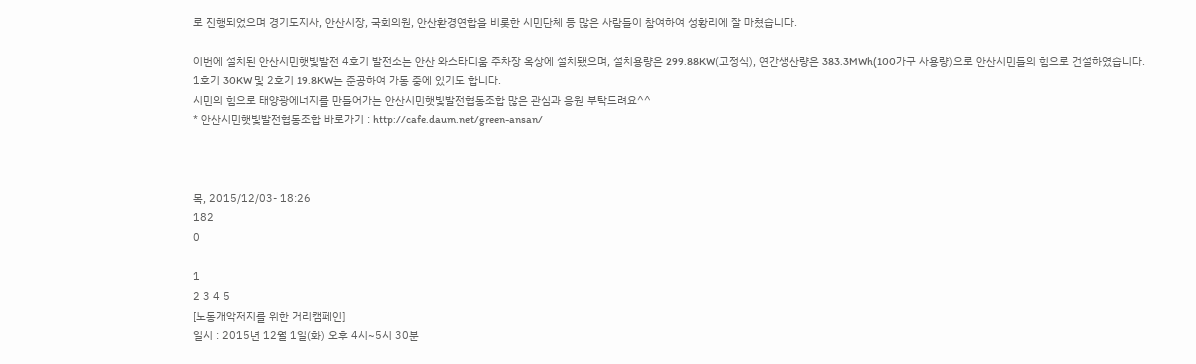로 진행되었으며 경기도지사, 안산시장, 국회의원, 안산환경연합을 비롯한 시민단체 등 많은 사람들이 참여하여 성황리에 잘 마쳤습니다.

이번에 설치된 안산시민햇빛발전 4호기 발전소는 안산 와스타디움 주차장 옥상에 설치됐으며, 설치용량은 299.88KW(고정식), 연간생산량은 383.3MWh(100가구 사용량)으로 안산시민들의 힘으로 건설하였습니다.
1호기 30KW 및 2호기 19.8KW는 준공하여 가동 중에 있기도 합니다.
시민의 힘으로 태양광에너지를 만들어가는 안산시민햇빛발전협동조합 많은 관심과 응원 부탁드려요^^
* 안산시민햇빛발전협동조합 바로가기 : http://cafe.daum.net/green-ansan/



목, 2015/12/03- 18:26
182
0

1
2 3 4 5
[노동개악저지를 위한 거리캠페인]
일시 : 2015년 12월 1일(화) 오후 4시~5시 30분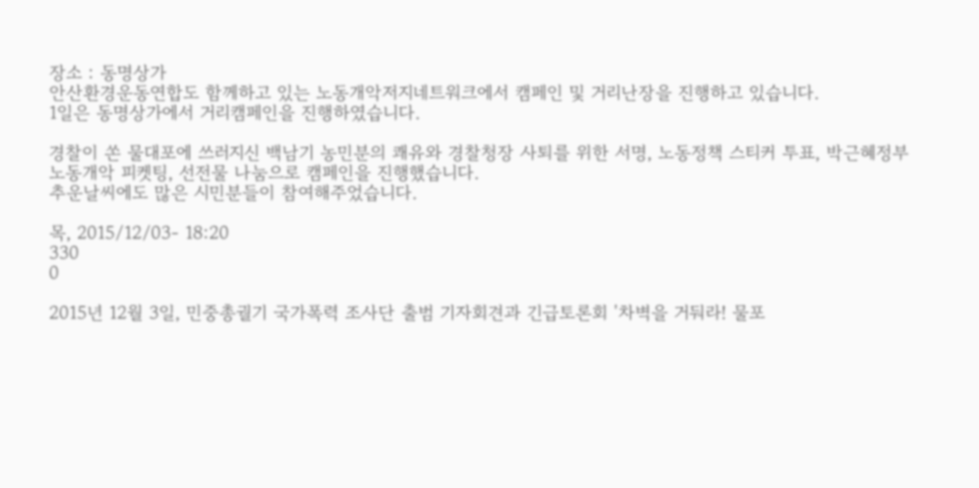장소 : 동명상가
안산환경운동연합도 함께하고 있는 노동개악저지네트워크에서 캠페인 및 거리난장을 진행하고 있습니다.
1일은 동명상가에서 거리캠페인을 진행하였습니다.

경찰이 쏜 물대포에 쓰러지신 백남기 농민분의 쾌유와 경찰청장 사퇴를 위한 서명, 노동정책 스티커 투표, 박근혜정부 노동개악 피켓팅, 선전물 나눔으로 캠페인을 진행했습니다.
추운날씨에도 많은 시민분들이 참여해주었습니다.

목, 2015/12/03- 18:20
330
0

2015년 12월 3일, 민중총궐기 국가폭력 조사단 출범 기자회견과 긴급토론회 '차벽을 거둬라! 물포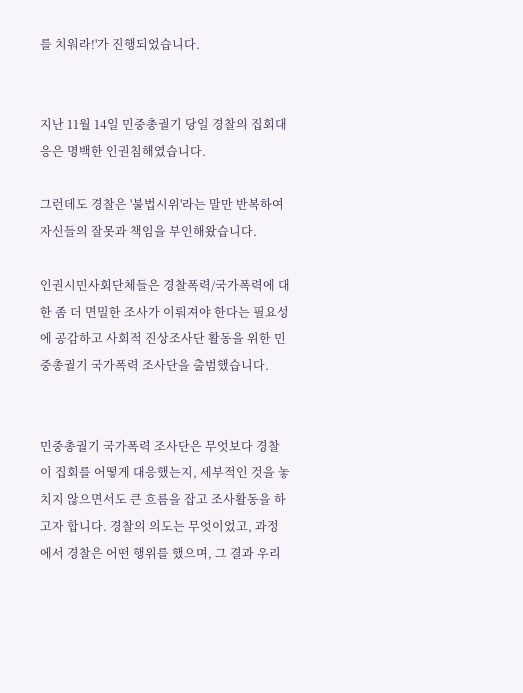를 치워라!'가 진행되었습니다.


지난 11월 14일 민중총궐기 당일 경찰의 집회대응은 명백한 인권침해였습니다.

그런데도 경찰은 '불법시위'라는 말만 반복하여 자신들의 잘못과 책임을 부인해왔습니다.

인권시민사회단체들은 경찰폭력/국가폭력에 대한 좀 더 면밀한 조사가 이뤄져야 한다는 필요성에 공감하고 사회적 진상조사단 활동을 위한 민중총궐기 국가폭력 조사단을 출범했습니다.


민중총궐기 국가폭력 조사단은 무엇보다 경찰이 집회를 어떻게 대응했는지, 세부적인 것을 놓치지 않으면서도 큰 흐름을 잡고 조사활동을 하고자 합니다. 경찰의 의도는 무엇이었고, 과정에서 경찰은 어떤 행위를 했으며, 그 결과 우리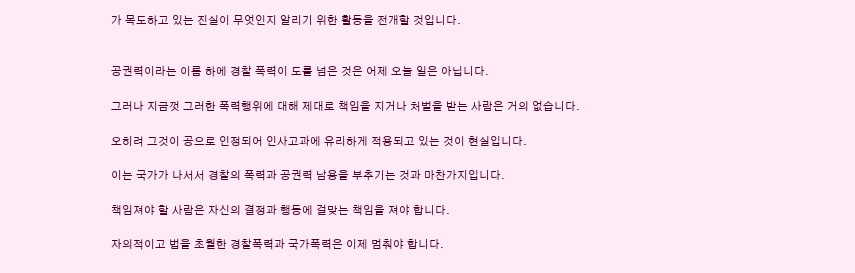가 목도하고 있는 진실이 무엇인지 알리기 위한 활동을 전개할 것입니다.


공권력이라는 이름 하에 경찰 폭력이 도를 넘은 것은 어제 오늘 일은 아닙니다.

그러나 지금껏 그러한 폭력행위에 대해 제대로 책임을 지거나 처벌을 받는 사람은 거의 없습니다.

오히려 그것이 공으로 인정되어 인사고과에 유리하게 적용되고 있는 것이 현실입니다.

이는 국가가 나서서 경찰의 폭력과 공권력 남용을 부추기는 것과 마찬가지입니다.

책임져야 할 사람은 자신의 결정과 행동에 걸맞는 책임을 져야 합니다.

자의적이고 법을 초월한 경찰폭력과 국가폭력은 이제 멈춰야 합니다.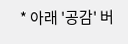* 아래 '공감' 버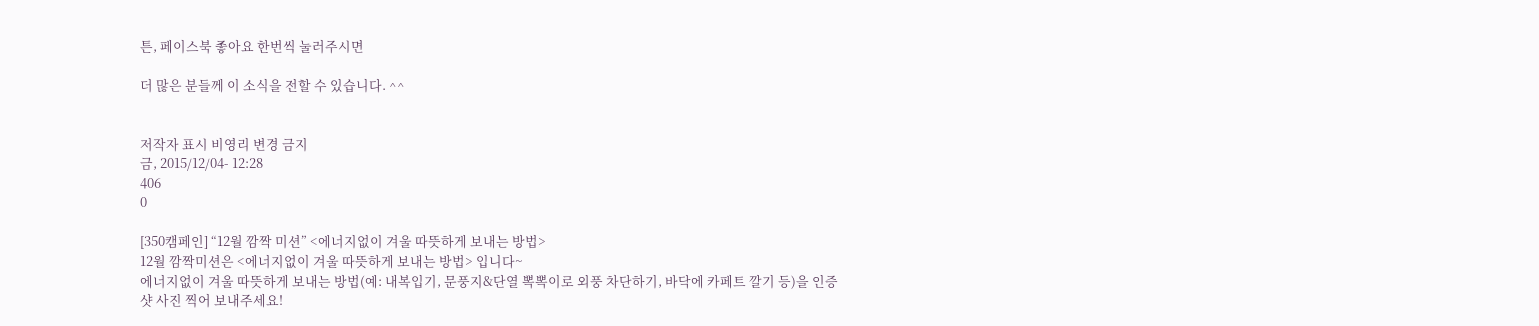튼, 페이스북 좋아요 한번씩 눌러주시면

더 많은 분들께 이 소식을 전할 수 있습니다. ^^


저작자 표시 비영리 변경 금지
금, 2015/12/04- 12:28
406
0

[350캠페인] “12월 깜짝 미션” <에너지없이 겨울 따뜻하게 보내는 방법>
12월 깜짝미션은 <에너지없이 겨울 따뜻하게 보내는 방법> 입니다~
에너지없이 겨울 따뜻하게 보내는 방법(예: 내복입기, 문풍지&단열 뽁뽁이로 외풍 차단하기, 바닥에 카페트 깔기 등)을 인증샷 사진 찍어 보내주세요!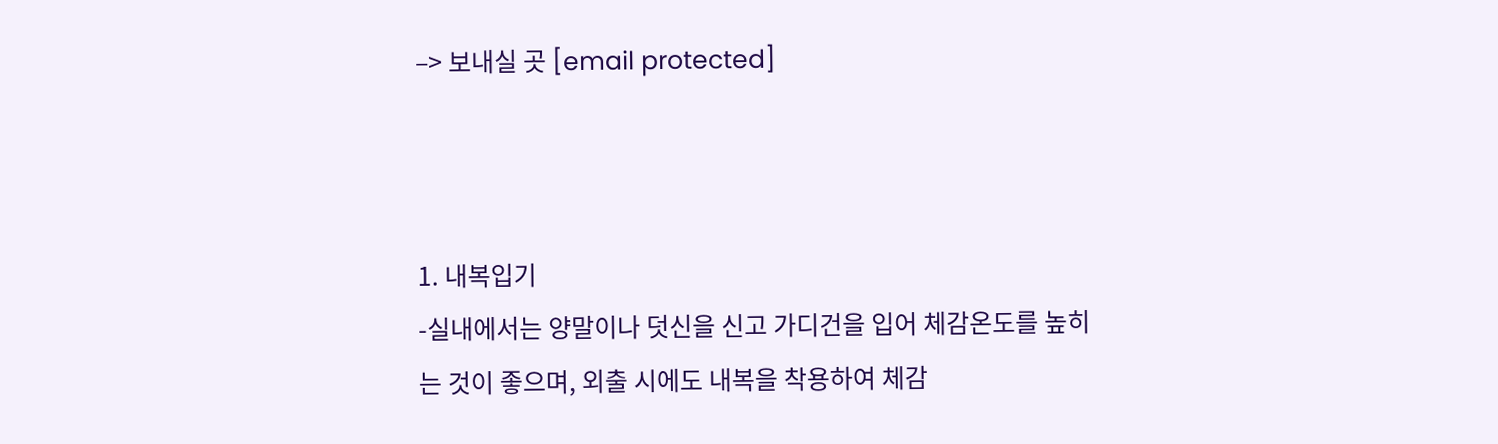–> 보내실 곳 [email protected]



1. 내복입기
-실내에서는 양말이나 덧신을 신고 가디건을 입어 체감온도를 높히는 것이 좋으며, 외출 시에도 내복을 착용하여 체감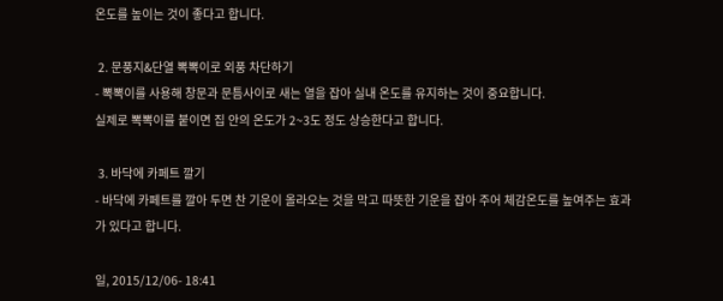온도를 높이는 것이 좋다고 합니다.

 2. 문풍지&단열 뽁뽁이로 외풍 차단하기
- 뽁뽁이를 사용해 창문과 문틈사이로 새는 열을 잡아 실내 온도를 유지하는 것이 중요합니다.
실제로 뽁뽁이를 붙이면 집 안의 온도가 2~3도 정도 상승한다고 합니다.

 3. 바닥에 카페트 깔기
- 바닥에 카페트를 깔아 두면 찬 기운이 올라오는 것을 막고 따뜻한 기운을 잡아 주어 체감온도를 높여주는 효과가 있다고 합니다.

일, 2015/12/06- 18:41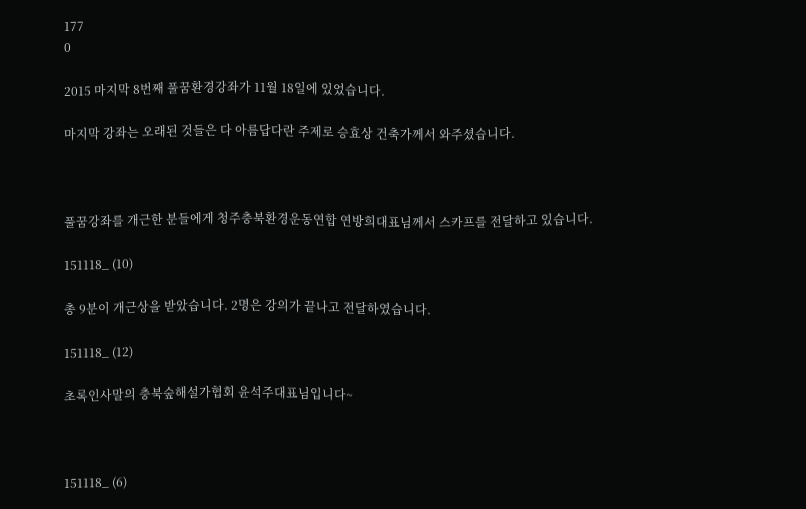177
0

2015 마지막 8번째 풀꿈환경강좌가 11월 18일에 있었습니다.

마지막 강좌는 오래된 것들은 다 아름답다란 주제로 승효상 건축가께서 와주셨습니다.



풀꿈강좌를 개근한 분들에게 청주충북환경운동연합 연방희대표님께서 스카프를 전달하고 있습니다.

151118_ (10)

총 9분이 개근상을 받았습니다. 2명은 강의가 끝나고 전달하였습니다.

151118_ (12)

초록인사말의 충북숲해설가협회 윤석주대표님입니다~



151118_ (6)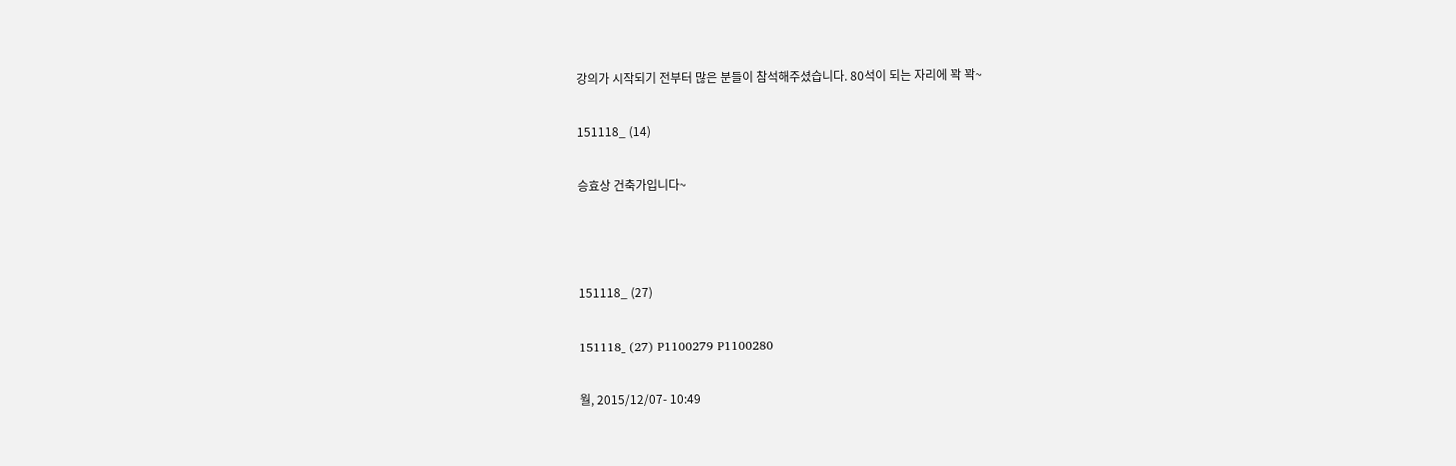강의가 시작되기 전부터 많은 분들이 참석해주셨습니다. 80석이 되는 자리에 꽉 꽉~

151118_ (14)

승효상 건축가입니다~



151118_ (27)

151118_ (27) P1100279 P1100280

월, 2015/12/07- 10:49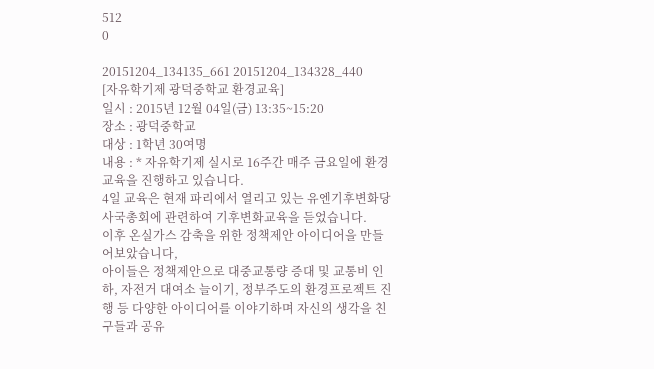512
0

20151204_134135_661 20151204_134328_440
[자유학기제 광덕중학교 환경교육]
일시 : 2015년 12월 04일(금) 13:35~15:20
장소 : 광덕중학교
대상 : 1학년 30여명
내용 : * 자유학기제 실시로 16주간 매주 금요일에 환경교육을 진행하고 있습니다.
4일 교육은 현재 파리에서 열리고 있는 유엔기후변화당사국총회에 관련하여 기후변화교육을 듣었습니다.
이후 온실가스 감축을 위한 정책제안 아이디어을 만들어보았습니다,
아이들은 정책제안으로 대중교통량 증대 및 교통비 인하, 자전거 대여소 늘이기, 정부주도의 환경프로젝트 진행 등 다양한 아이디어를 이야기하며 자신의 생각을 친구들과 공유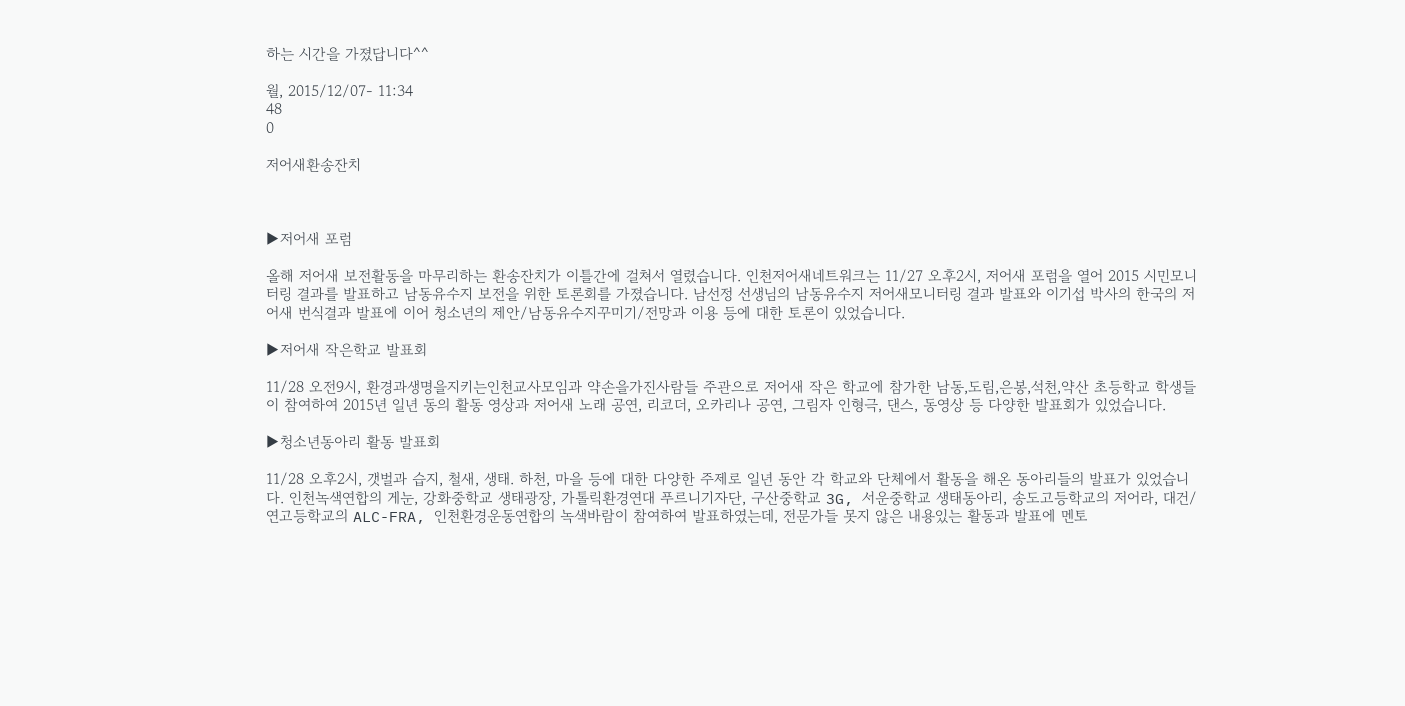하는 시간을 가졌답니다^^

월, 2015/12/07- 11:34
48
0

저어새환송잔치



▶저어새 포럼

올해 저어새 보전활동을 마무리하는 환송잔치가 이틀간에 걸쳐서 열렸습니다. 인천저어새네트워크는 11/27 오후2시, 저어새 포럼을 열어 2015 시민모니터링 결과를 발표하고 남동유수지 보전을 위한 토론회를 가졌습니다. 남선정 선생님의 남동유수지 저어새모니터링 결과 발표와 이기섭 박사의 한국의 저어새 번식결과 발표에 이어 청소년의 제안/남동유수지꾸미기/전망과 이용 등에 대한 토론이 있었습니다.

▶저어새 작은학교 발표회

11/28 오전9시, 환경과생명을지키는인천교사모임과 약손을가진사람들 주관으로 저어새 작은 학교에 참가한 남동,도림,은봉,석천,약산 초등학교 학생들이 참여하여 2015년 일년 동의 활동 영상과 저어새 노래 공연, 리코더, 오카리나 공연, 그림자 인형극, 댄스, 동영상 등 다양한 발표회가 있었습니다.

▶청소년동아리 활동 발표회

11/28 오후2시, 갯벌과 습지, 철새, 생태. 하천, 마을 등에 대한 다양한 주제로 일년 동안 각 학교와 단체에서 활동을 해온 동아리들의 발표가 있었습니다. 인천녹색연합의 게눈, 강화중학교 생태광장, 가톨릭환경연대 푸르니기자단, 구산중학교 3G, 서운중학교 생태동아리, 송도고등학교의 저어라, 대건/연고등학교의 ALC-FRA, 인천환경운동연합의 녹색바람이 참여하여 발표하였는데, 전문가들 못지 않은 내용있는 활동과 발표에 멘토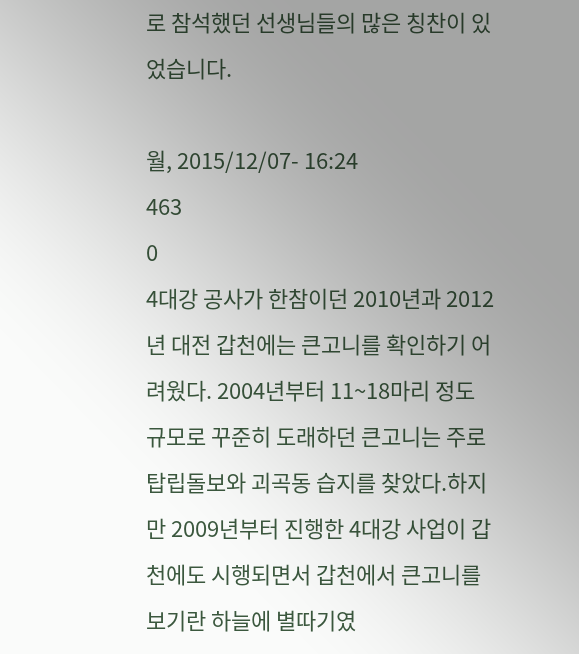로 참석했던 선생님들의 많은 칭찬이 있었습니다.

월, 2015/12/07- 16:24
463
0
4대강 공사가 한참이던 2010년과 2012년 대전 갑천에는 큰고니를 확인하기 어려웠다. 2004년부터 11~18마리 정도 규모로 꾸준히 도래하던 큰고니는 주로 탑립돌보와 괴곡동 습지를 찾았다.하지만 2009년부터 진행한 4대강 사업이 갑천에도 시행되면서 갑천에서 큰고니를 보기란 하늘에 별따기였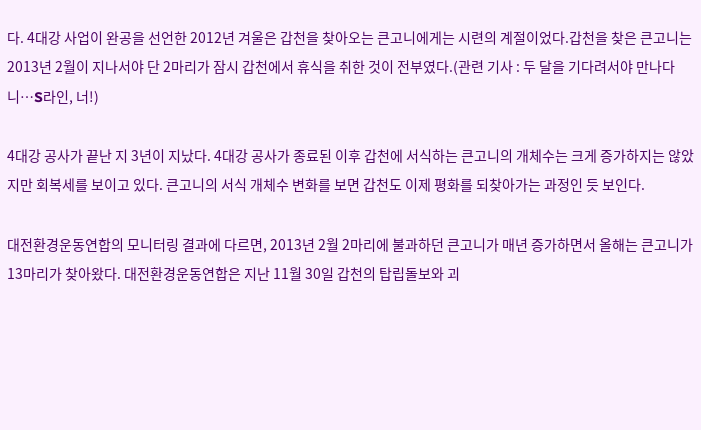다. 4대강 사업이 완공을 선언한 2012년 겨울은 갑천을 찾아오는 큰고니에게는 시련의 계절이었다.갑천을 찾은 큰고니는 2013년 2월이 지나서야 단 2마리가 잠시 갑천에서 휴식을 취한 것이 전부였다.(관련 기사 : 두 달을 기다려서야 만나다니…S라인, 너!)

4대강 공사가 끝난 지 3년이 지났다. 4대강 공사가 종료된 이후 갑천에 서식하는 큰고니의 개체수는 크게 증가하지는 않았지만 회복세를 보이고 있다. 큰고니의 서식 개체수 변화를 보면 갑천도 이제 평화를 되찾아가는 과정인 듯 보인다.

대전환경운동연합의 모니터링 결과에 다르면, 2013년 2월 2마리에 불과하던 큰고니가 매년 증가하면서 올해는 큰고니가 13마리가 찾아왔다. 대전환경운동연합은 지난 11월 30일 갑천의 탑립돌보와 괴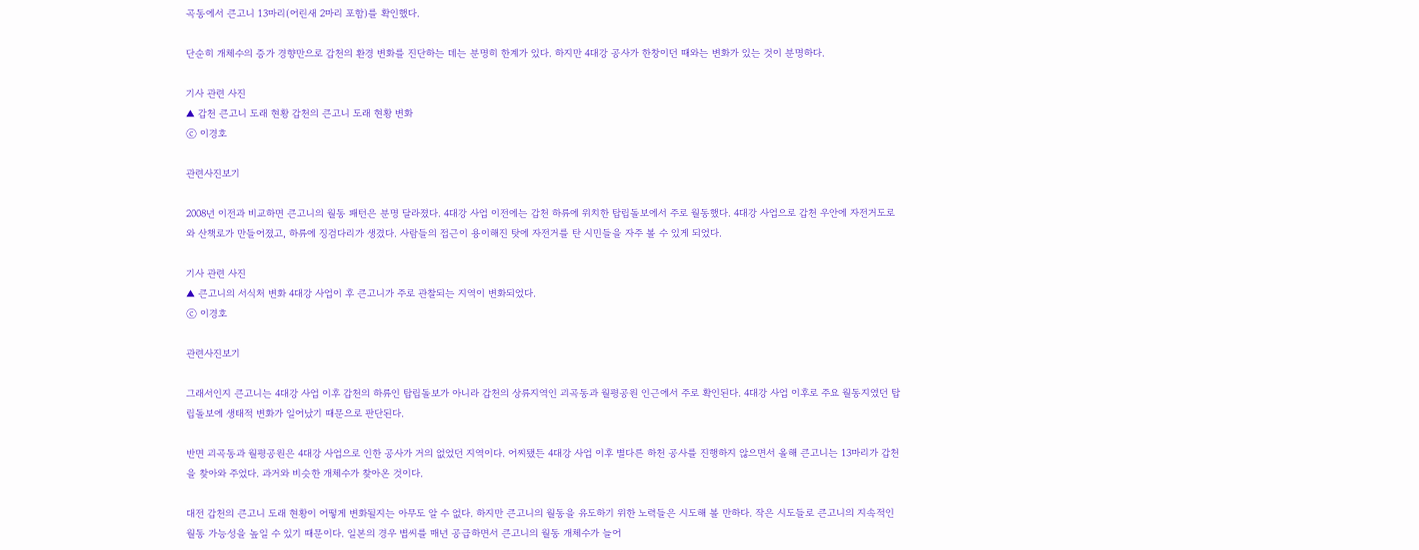곡동에서 큰고니 13마리(어린새 2마리 포함)를 확인했다.

단순히 개체수의 증가 경향만으로 갑천의 환경 변화를 진단하는 데는 분명히 한계가 있다. 하지만 4대강 공사가 한창이던 때와는 변화가 있는 것이 분명하다.

기사 관련 사진
▲ 갑천 큰고니 도래 현황 갑천의 큰고니 도래 현황 변화
ⓒ 이경호

관련사진보기

2008년 이전과 비교하면 큰고니의 월동 패턴은 분명 달라졌다. 4대강 사업 이전에는 갑천 하류에 위치한 탑립돌보에서 주로 월동했다. 4대강 사업으로 갑천 우안에 자전거도로와 산책로가 만들어졌고, 하류에 징검다리가 생겼다. 사람들의 접근이 용이해진 탓에 자전거를 탄 시민들을 자주 볼 수 있게 되었다.

기사 관련 사진
▲ 큰고니의 서식처 변화 4대강 사업이 후 큰고니가 주로 관찰되는 지역이 변화되었다.
ⓒ 이경호

관련사진보기

그래서인지 큰고니는 4대강 사업 이후 갑천의 하류인 탑립돌보가 아니라 갑천의 상류지역인 괴곡동과 월평공원 인근에서 주로 확인된다. 4대강 사업 이후로 주요 월동지였던 탑립돌보에 생태적 변화가 일어났기 때문으로 판단된다.

반면 괴곡동과 월평공원은 4대강 사업으로 인한 공사가 거의 없었던 지역이다. 어찌됐든 4대강 사업 이후 별다른 하천 공사를 진행하지 않으면서 올해 큰고니는 13마리가 갑천을 찾아와 주었다. 과거와 비슷한 개체수가 찾아온 것이다.

대전 갑천의 큰고니 도래 현황이 어떻게 변화될지는 아무도 알 수 없다. 하지만 큰고니의 월동을 유도하기 위한 노력들은 시도해 볼 만하다. 작은 시도들로 큰고니의 지속적인 월동 가능성을 높일 수 있기 때문이다. 일본의 경우 볍씨를 매년 공급하면서 큰고니의 월동 개체수가 늘어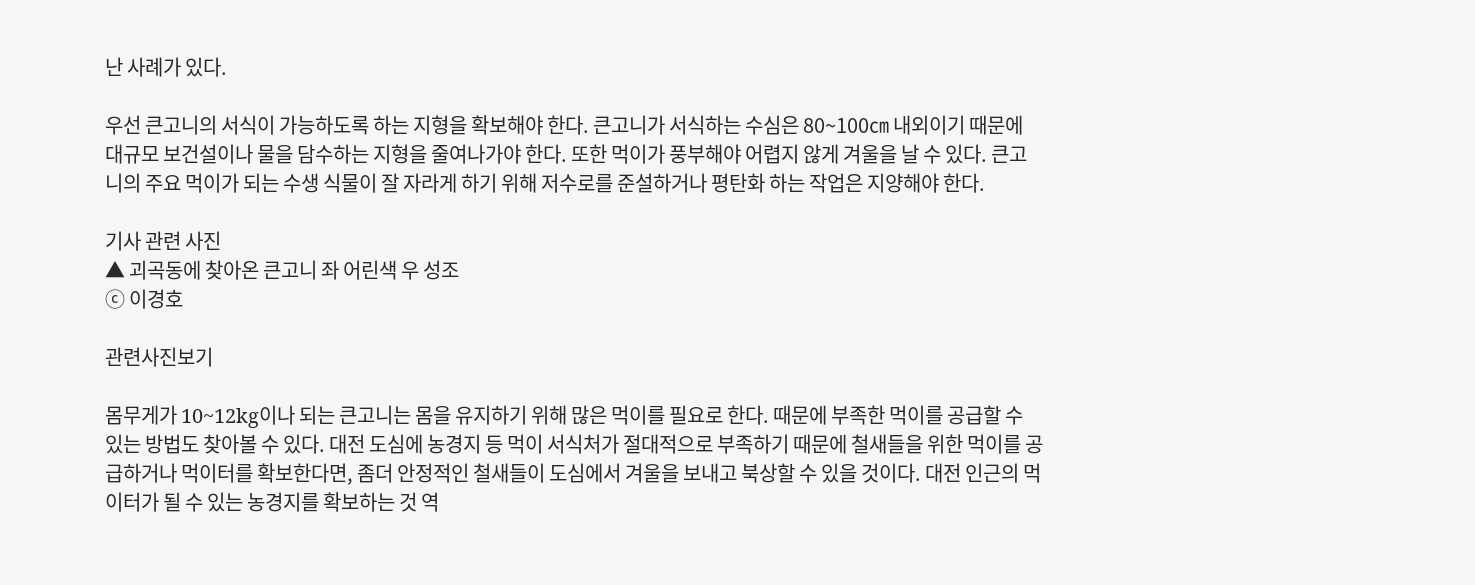난 사례가 있다.

우선 큰고니의 서식이 가능하도록 하는 지형을 확보해야 한다. 큰고니가 서식하는 수심은 80~100㎝ 내외이기 때문에 대규모 보건설이나 물을 담수하는 지형을 줄여나가야 한다. 또한 먹이가 풍부해야 어렵지 않게 겨울을 날 수 있다. 큰고니의 주요 먹이가 되는 수생 식물이 잘 자라게 하기 위해 저수로를 준설하거나 평탄화 하는 작업은 지양해야 한다.

기사 관련 사진
▲ 괴곡동에 찾아온 큰고니 좌 어린색 우 성조
ⓒ 이경호

관련사진보기

몸무게가 10~12kg이나 되는 큰고니는 몸을 유지하기 위해 많은 먹이를 필요로 한다. 때문에 부족한 먹이를 공급할 수 있는 방법도 찾아볼 수 있다. 대전 도심에 농경지 등 먹이 서식처가 절대적으로 부족하기 때문에 철새들을 위한 먹이를 공급하거나 먹이터를 확보한다면, 좀더 안정적인 철새들이 도심에서 겨울을 보내고 북상할 수 있을 것이다. 대전 인근의 먹이터가 될 수 있는 농경지를 확보하는 것 역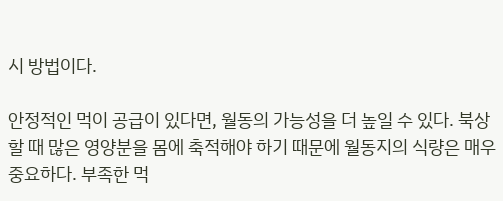시 방법이다.

안정적인 먹이 공급이 있다면, 월동의 가능성을 더 높일 수 있다. 북상할 때 많은 영양분을 몸에 축적해야 하기 때문에 월동지의 식량은 매우 중요하다. 부족한 먹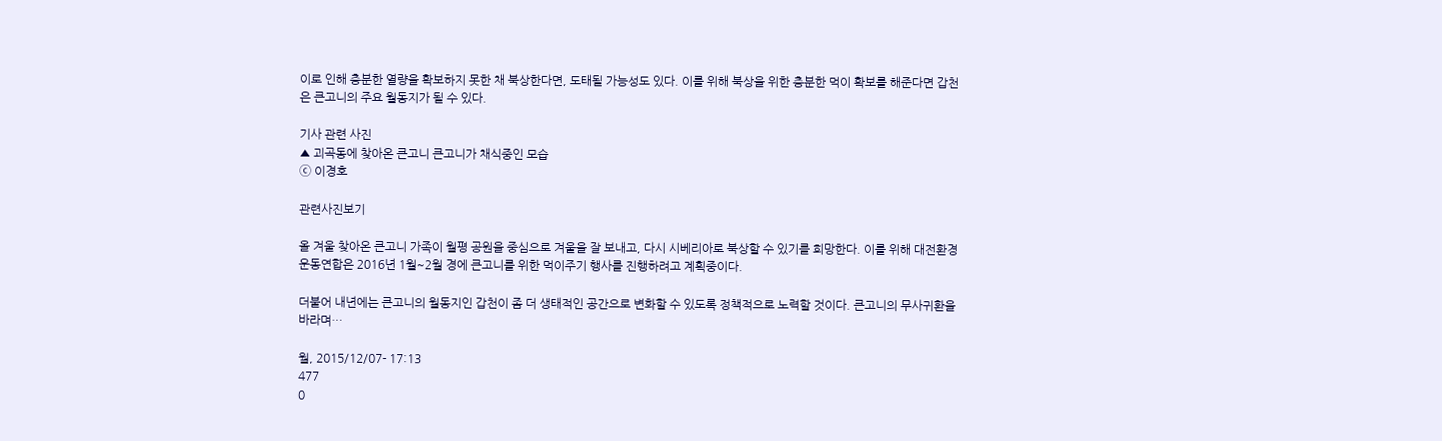이로 인해 충분한 열량을 확보하지 못한 채 북상한다면, 도태될 가능성도 있다. 이를 위해 북상을 위한 충분한 먹이 확보를 해준다면 갑천은 큰고니의 주요 월동지가 될 수 있다.

기사 관련 사진
▲ 괴곡동에 찾아온 큰고니 큰고니가 채식중인 모습
ⓒ 이경호

관련사진보기

올 겨울 찾아온 큰고니 가족이 월평 공원을 중심으로 겨울을 잘 보내고, 다시 시베리아로 북상할 수 있기를 희망한다. 이를 위해 대전환경운동연합은 2016년 1월~2월 경에 큰고니를 위한 먹이주기 행사를 진행하려고 계획중이다.

더불어 내년에는 큰고니의 월동지인 갑천이 좀 더 생태적인 공간으로 변화할 수 있도록 정책적으로 노력할 것이다. 큰고니의 무사귀환을 바라며…

월, 2015/12/07- 17:13
477
0